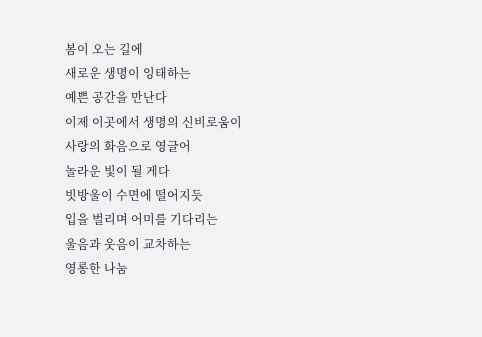봄이 오는 길에
새로운 생명이 잉태하는
예쁜 공간을 만난다
이제 이곳에서 생명의 신비로움이
사랑의 화음으로 영글어
놀라운 빛이 될 게다
빗방울이 수면에 떨어지듯
입을 벌리며 어미를 기다리는
울음과 웃음이 교차하는
영롱한 나눔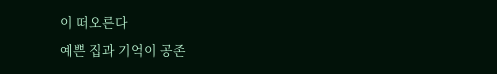이 떠오른다
예쁜 집과 기억이 공존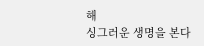해
싱그러운 생명을 본다